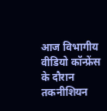आज विभागीय वीडियो कॉन्फ्रेंस के दौरान तकनीशियन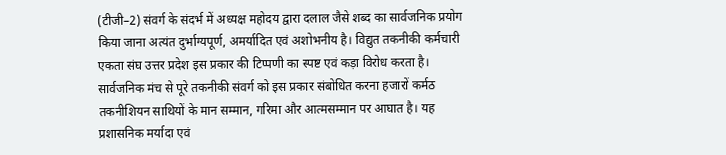(टीजी–2) संवर्ग के संदर्भ में अध्यक्ष महोदय द्वारा दलाल जैसे शब्द का सार्वजनिक प्रयोग किया जाना अत्यंत दुर्भाग्यपूर्ण, अमर्यादित एवं अशोभनीय है। विद्युत तकनीकी कर्मचारी एकता संघ उत्तर प्रदेश इस प्रकार की टिप्पणी का स्पष्ट एवं कड़ा विरोध करता है।
सार्वजनिक मंच से पूरे तकनीकी संवर्ग को इस प्रकार संबोधित करना हजारों कर्मठ तकनीशियन साथियों के मान सम्मान, गरिमा और आत्मसम्मान पर आघात है। यह प्रशासनिक मर्यादा एवं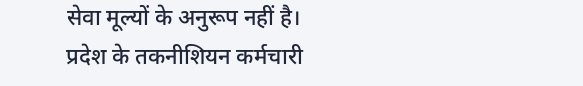सेवा मूल्यों के अनुरूप नहीं है।
प्रदेश के तकनीशियन कर्मचारी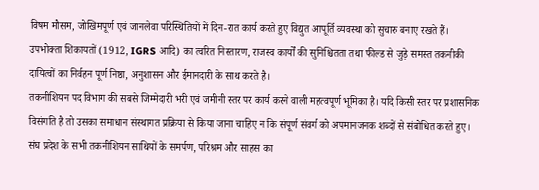विषम मौसम, जोखिमपूर्ण एवं जानलेवा परिस्थितियों में दिन-रात कार्य करते हुए विद्युत आपूर्ति व्यवस्था को सुचारु बनाए रखते हैं। उपभोक्ता शिकायतों (1912, IGRS आदि) का त्वरित निस्तारण, राजस्व कार्यों की सुनिश्चितता तथा फील्ड से जुड़े समस्त तकनीकी दायित्वों का निर्वहन पूर्ण निष्ठा, अनुशासन और ईमानदारी के साथ करते है।
तकनीशियन पद विभाग की सबसे जिम्मेदारी भरी एवं जमीनी स्तर पर कार्य करने वाली महत्वपूर्ण भूमिका है। यदि किसी स्तर पर प्रशासनिक विसंगति है तो उसका समाधान संस्थागत प्रक्रिया से किया जाना चाहिए न कि संपूर्ण संवर्ग को अपमानजनक शब्दों से संबोधित करते हुए।
संघ प्रदेश के सभी तकनीशियन साथियों के समर्पण, परिश्रम और साहस का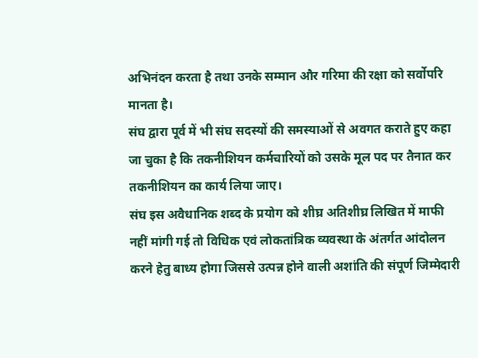अभिनंदन करता है तथा उनके सम्मान और गरिमा की रक्षा को सर्वोपरि मानता है।
संघ द्वारा पूर्व में भी संघ सदस्यों की समस्याओं से अवगत कराते हुए कहा जा चुका है कि तकनीशियन कर्मचारियों को उसके मूल पद पर तैनात कर तकनीशियन का कार्य लिया जाए।
संघ इस अवैधानिक शब्द के प्रयोग को शीघ्र अतिशीघ्र लिखित में माफी नहीं मांगी गई तो विधिक एवं लोकतांत्रिक व्यवस्था के अंतर्गत आंदोलन करने हेतु बाध्य होगा जिससे उत्पन्न होने वाली अशांति की संपूर्ण जिम्मेदारी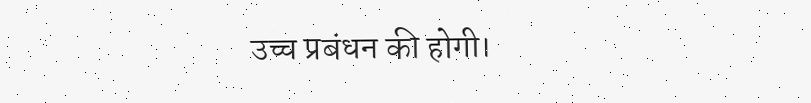उच्च प्रबंधन की होगी।